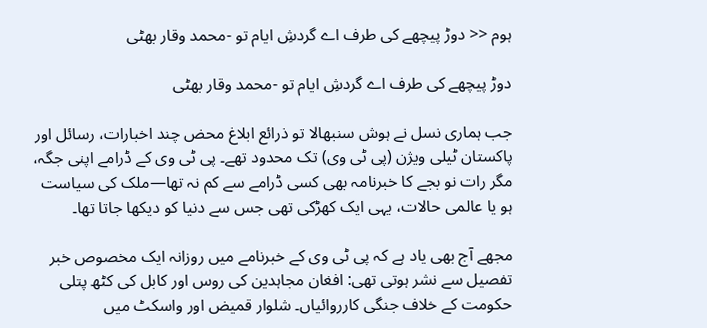ہوم << دوڑ پیچھے کی طرف اے گردشِ ایام تو -محمد وقار بھٹی

دوڑ پیچھے کی طرف اے گردشِ ایام تو -محمد وقار بھٹی

جب ہماری نسل نے ہوش سنبھالا تو ذرائع ابلاغ محض چند اخبارات، رسائل اور پاکستان ٹیلی ویژن (پی ٹی وی) تک محدود تھے۔ پی ٹی وی کے ڈرامے اپنی جگہ، مگر رات نو بجے کا خبرنامہ بھی کسی ڈرامے سے کم نہ تھا—ملک کی سیاست ہو یا عالمی حالات، یہی ایک کھڑکی تھی جس سے دنیا کو دیکھا جاتا تھا۔

مجھے آج بھی یاد ہے کہ پی ٹی وی کے خبرنامے میں روزانہ ایک مخصوص خبر تفصیل سے نشر ہوتی تھی: افغان مجاہدین کی روس اور کابل کی کٹھ پتلی حکومت کے خلاف جنگی کارروائیاں۔ شلوار قمیض اور واسکٹ میں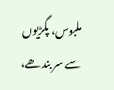ملبوس، پگڑیوں سے سر بندھے،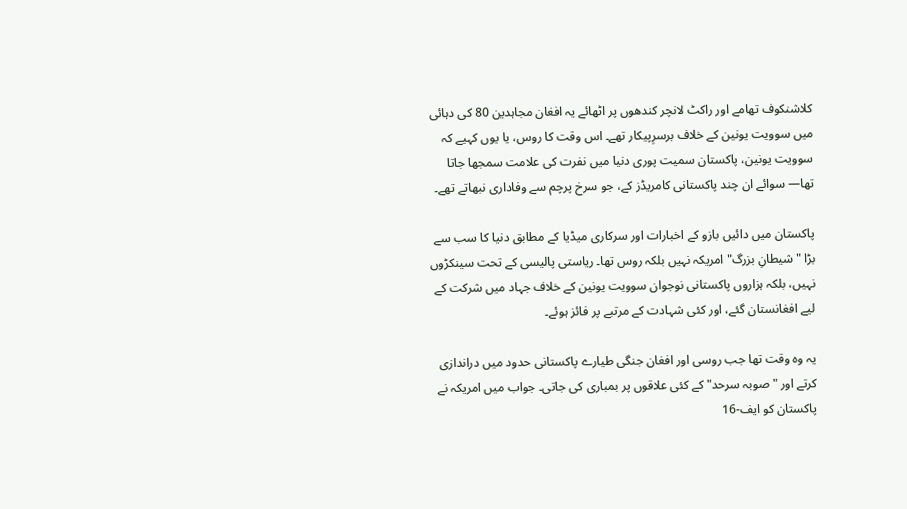کلاشنکوف تھامے اور راکٹ لانچر کندھوں پر اٹھائے یہ افغان مجاہدین 80 کی دہائی میں سوویت یونین کے خلاف برسرِپیکار تھے۔ اس وقت کا روس، یا یوں کہیے کہ سوویت یونین، پاکستان سمیت پوری دنیا میں نفرت کی علامت سمجھا جاتا تھا— سوائے ان چند پاکستانی کامریڈز کے، جو سرخ پرچم سے وفاداری نبھاتے تھے۔

پاکستان میں دائیں بازو کے اخبارات اور سرکاری میڈیا کے مطابق دنیا کا سب سے بڑا "شیطانِ بزرگ" امریکہ نہیں بلکہ روس تھا۔ ریاستی پالیسی کے تحت سینکڑوں نہیں، بلکہ ہزاروں پاکستانی نوجوان سوویت یونین کے خلاف جہاد میں شرکت کے لیے افغانستان گئے، اور کئی شہادت کے مرتبے پر فائز ہوئے۔

یہ وہ وقت تھا جب روسی اور افغان جنگی طیارے پاکستانی حدود میں دراندازی کرتے اور "صوبہ سرحد" کے کئی علاقوں پر بمباری کی جاتی۔ جواب میں امریکہ نے پاکستان کو ایف-16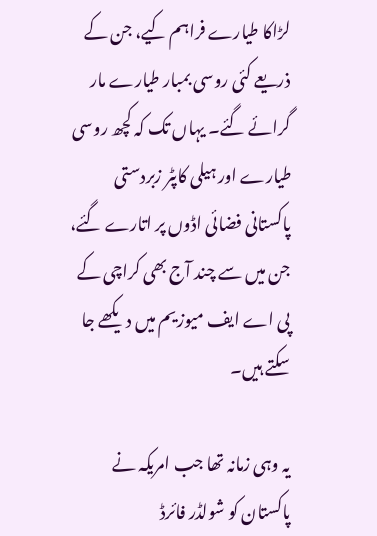لڑاکا طیارے فراہم کیے، جن کے ذریعے کئی روسی بمبار طیارے مار گرائے گئے۔ یہاں تک کہ کچھ روسی طیارے اور ہیلی کاپٹر زبردستی پاکستانی فضائی اڈوں پر اتارے گئے، جن میں سے چند آج بھی کراچی کے پی اے ایف میوزیم میں دیکھے جا سکتے ہیں۔

یہ وہی زمانہ تھا جب امریکہ نے پاکستان کو شولڈر فائرڈ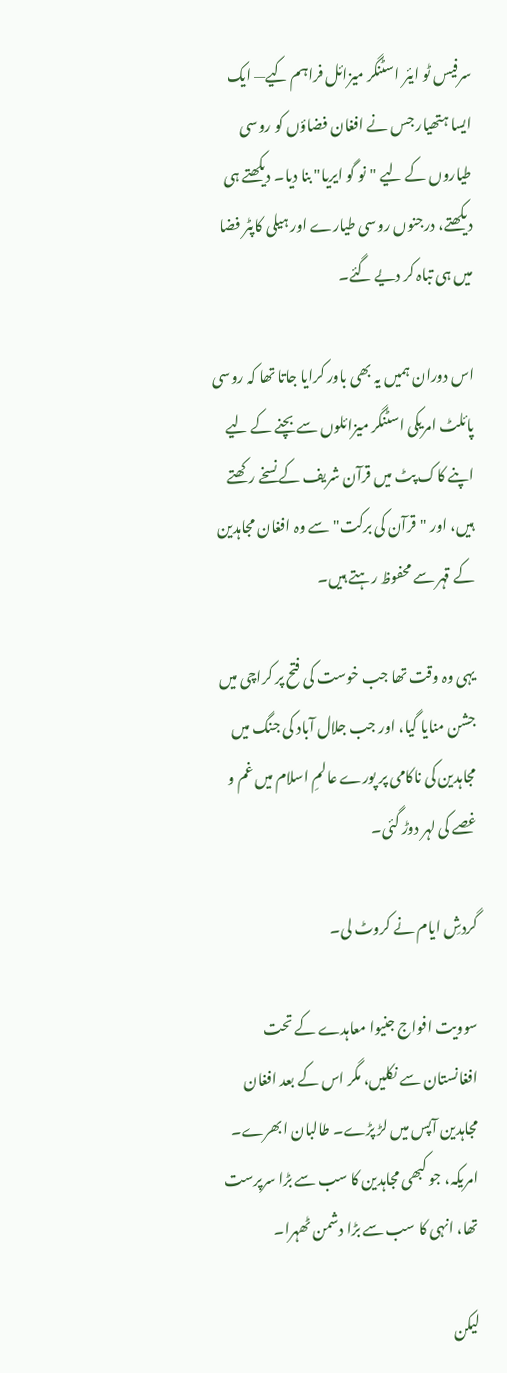سرفیس ٹو ایئر اسٹنگر میزائل فراہم کیے— ایک ایسا ہتھیار جس نے افغان فضاؤں کو روسی طیاروں کے لیے "نو گو ایریا" بنا دیا۔ دیکھتے ہی دیکھتے، درجنوں روسی طیارے اور ہیلی کاپٹر فضا میں ہی تباہ کر دیے گئے۔

اس دوران ہمیں یہ بھی باور کرایا جاتا تھا کہ روسی پائلٹ امریکی اسٹنگر میزائلوں سے بچنے کے لیے اپنے کاک پٹ میں قرآن شریف کے نسخے رکھتے ہیں، اور "قرآن کی برکت" سے وہ افغان مجاہدین کے قہر سے محفوظ رہتے ہیں۔

یہی وہ وقت تھا جب خوست کی فتح پر کراچی میں جشن منایا گیا، اور جب جلال آباد کی جنگ میں مجاہدین کی ناکامی پر پورے عالمِ اسلام میں غم و غصے کی لہر دوڑ گئی۔

گردشِ ایام نے کروٹ لی۔

سوویت افواج جنیوا معاہدے کے تحت افغانستان سے نکلیں، مگر اس کے بعد افغان مجاہدین آپس میں لڑ پڑے۔ طالبان ابھرے۔ امریکہ، جو کبھی مجاہدین کا سب سے بڑا سرپرست تھا، انہی کا سب سے بڑا دشمن ٹھہرا۔

لیکن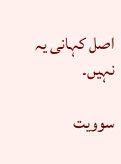اصل کہانی یہ نہیں۔

سوویت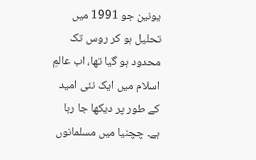یونین جو 1991 میں تحلیل ہو کر روس تک محدود ہو گیا تھا، اب عالمِ اسلام میں ایک نئی امید کے طور پر دیکھا جا رہا ہے۔ چچنیا میں مسلمانوں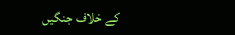کے خلاف جنگیں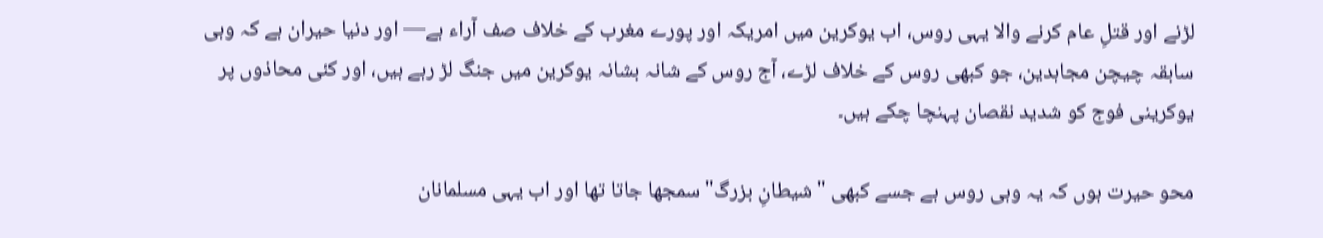لڑنے اور قتلِ عام کرنے والا یہی روس، اب یوکرین میں امریکہ اور پورے مغرب کے خلاف صف آراء ہے— اور دنیا حیران ہے کہ وہی سابقہ چیچن مجاہدین، جو کبھی روس کے خلاف لڑے، آج روس کے شانہ بشانہ یوکرین میں جنگ لڑ رہے ہیں، اور کئی محاذوں پر یوکرینی فوج کو شدید نقصان پہنچا چکے ہیں۔

محو حیرت ہوں کہ یہ وہی روس ہے جسے کبھی "شیطانِ بزرگ" سمجھا جاتا تھا اور اب یہی مسلمانان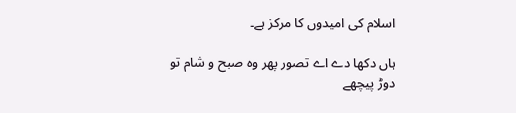اسلام کی امیدوں کا مرکز ہے۔

ہاں دکھا دے اے تصور پھر وہ صبح و شام تو
دوڑ پیچھے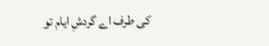کی طرف اے گردشِ ایام تو